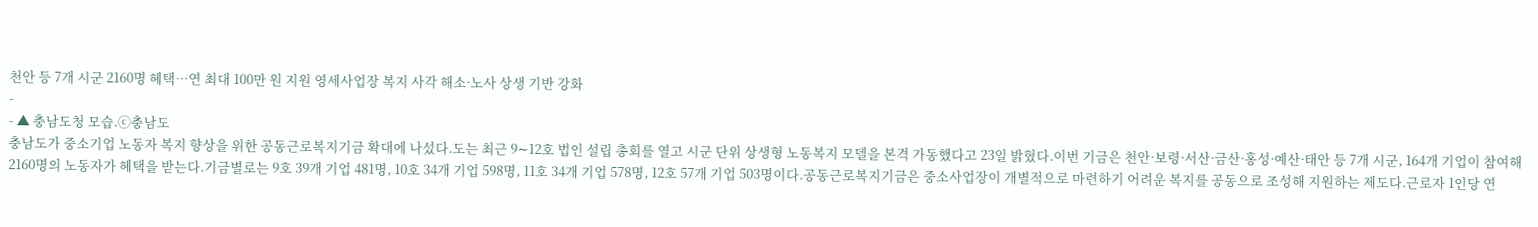천안 등 7개 시군 2160명 혜택…연 최대 100만 원 지원 영세사업장 복지 사각 해소·노사 상생 기반 강화
-
- ▲ 충남도청 모습.ⓒ충남도
충남도가 중소기업 노동자 복지 향상을 위한 공동근로복지기금 확대에 나섰다.도는 최근 9∼12호 법인 설립 총회를 열고 시군 단위 상생형 노동복지 모델을 본격 가동했다고 23일 밝혔다.이번 기금은 천안·보령·서산·금산·홍성·예산·태안 등 7개 시군, 164개 기업이 참여해 2160명의 노동자가 혜택을 받는다.기금별로는 9호 39개 기업 481명, 10호 34개 기업 598명, 11호 34개 기업 578명, 12호 57개 기업 503명이다.공동근로복지기금은 중소사업장이 개별적으로 마련하기 어려운 복지를 공동으로 조성해 지원하는 제도다.근로자 1인당 연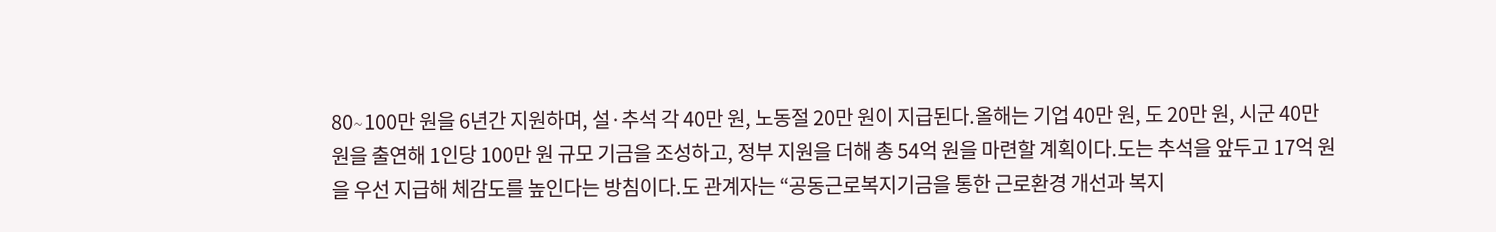80∼100만 원을 6년간 지원하며, 설·추석 각 40만 원, 노동절 20만 원이 지급된다.올해는 기업 40만 원, 도 20만 원, 시군 40만 원을 출연해 1인당 100만 원 규모 기금을 조성하고, 정부 지원을 더해 총 54억 원을 마련할 계획이다.도는 추석을 앞두고 17억 원을 우선 지급해 체감도를 높인다는 방침이다.도 관계자는 “공동근로복지기금을 통한 근로환경 개선과 복지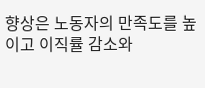향상은 노동자의 만족도를 높이고 이직률 감소와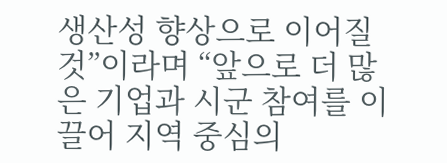생산성 향상으로 이어질 것”이라며 “앞으로 더 많은 기업과 시군 참여를 이끌어 지역 중심의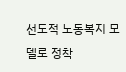선도적 노동복지 모델로 정착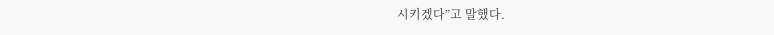시키겠다”고 말했다.